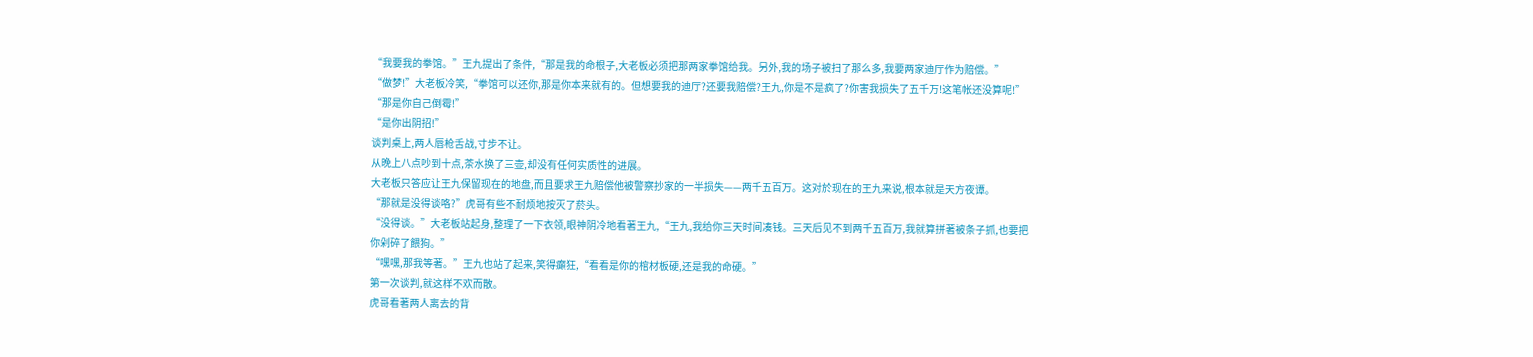“我要我的拳馆。”王九提出了条件,“那是我的命根子,大老板必须把那两家拳馆给我。另外,我的场子被扫了那么多,我要两家迪厅作为赔偿。”
“做梦!”大老板冷笑,“拳馆可以还你,那是你本来就有的。但想要我的迪厅?还要我赔偿?王九,你是不是疯了?你害我损失了五千万!这笔帐还没算呢!”
“那是你自己倒霉!”
“是你出阴招!”
谈判桌上,两人唇枪舌战,寸步不让。
从晚上八点吵到十点,茶水换了三壶,却没有任何实质性的进展。
大老板只答应让王九保留现在的地盘,而且要求王九赔偿他被警察抄家的一半损失——两千五百万。这对於现在的王九来说,根本就是天方夜谭。
“那就是没得谈咯?”虎哥有些不耐烦地按灭了菸头。
“没得谈。”大老板站起身,整理了一下衣领,眼神阴冷地看著王九,“王九,我给你三天时间凑钱。三天后见不到两千五百万,我就算拼著被条子抓,也要把你剁碎了餵狗。”
“嘿嘿,那我等著。”王九也站了起来,笑得癲狂,“看看是你的棺材板硬,还是我的命硬。”
第一次谈判,就这样不欢而散。
虎哥看著两人离去的背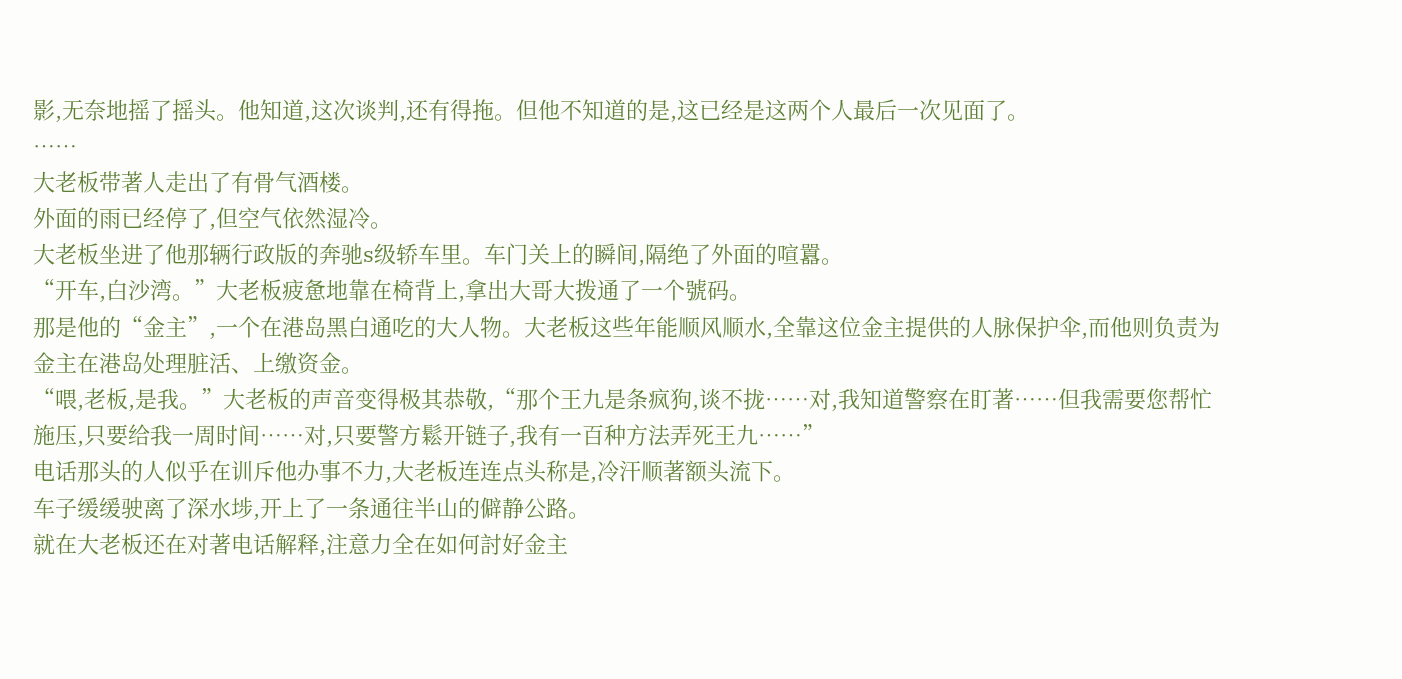影,无奈地摇了摇头。他知道,这次谈判,还有得拖。但他不知道的是,这已经是这两个人最后一次见面了。
……
大老板带著人走出了有骨气酒楼。
外面的雨已经停了,但空气依然湿冷。
大老板坐进了他那辆行政版的奔驰s级轿车里。车门关上的瞬间,隔绝了外面的喧囂。
“开车,白沙湾。”大老板疲惫地靠在椅背上,拿出大哥大拨通了一个號码。
那是他的“金主”,一个在港岛黑白通吃的大人物。大老板这些年能顺风顺水,全靠这位金主提供的人脉保护伞,而他则负责为金主在港岛处理脏活、上缴资金。
“喂,老板,是我。”大老板的声音变得极其恭敬,“那个王九是条疯狗,谈不拢……对,我知道警察在盯著……但我需要您帮忙施压,只要给我一周时间……对,只要警方鬆开链子,我有一百种方法弄死王九……”
电话那头的人似乎在训斥他办事不力,大老板连连点头称是,冷汗顺著额头流下。
车子缓缓驶离了深水埗,开上了一条通往半山的僻静公路。
就在大老板还在对著电话解释,注意力全在如何討好金主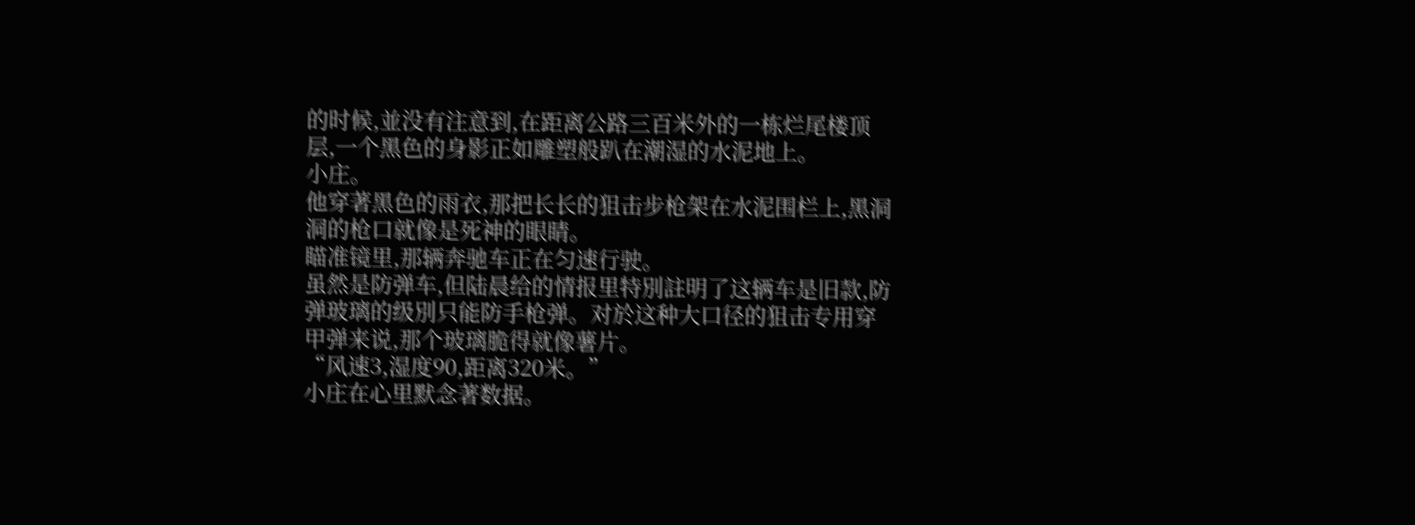的时候,並没有注意到,在距离公路三百米外的一栋烂尾楼顶层,一个黑色的身影正如雕塑般趴在潮湿的水泥地上。
小庄。
他穿著黑色的雨衣,那把长长的狙击步枪架在水泥围栏上,黑洞洞的枪口就像是死神的眼睛。
瞄准镜里,那辆奔驰车正在匀速行驶。
虽然是防弹车,但陆晨给的情报里特別註明了这辆车是旧款,防弹玻璃的级別只能防手枪弹。对於这种大口径的狙击专用穿甲弹来说,那个玻璃脆得就像薯片。
“风速3,湿度90,距离320米。”
小庄在心里默念著数据。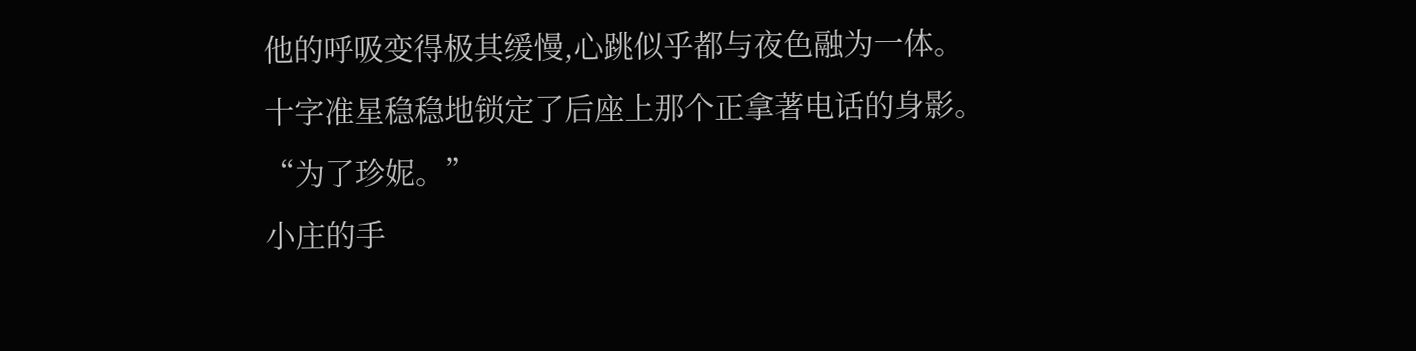他的呼吸变得极其缓慢,心跳似乎都与夜色融为一体。
十字准星稳稳地锁定了后座上那个正拿著电话的身影。
“为了珍妮。”
小庄的手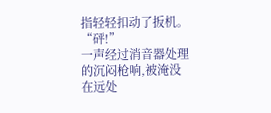指轻轻扣动了扳机。
“砰!”
一声经过消音器处理的沉闷枪响,被淹没在远处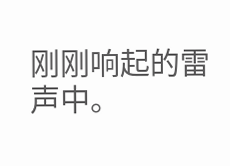刚刚响起的雷声中。